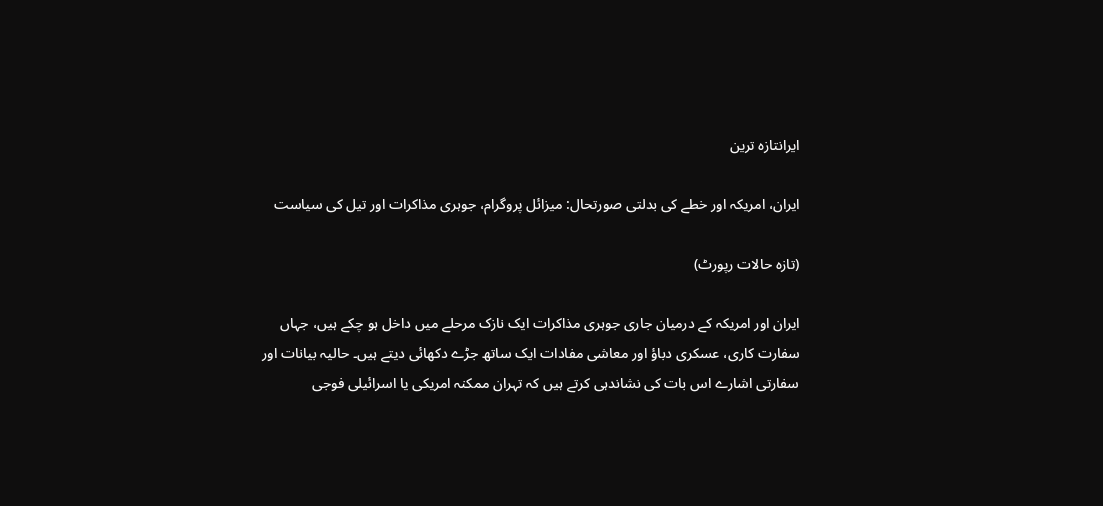ایرانتازہ ترین

ایران، امریکہ اور خطے کی بدلتی صورتحال: میزائل پروگرام، جوہری مذاکرات اور تیل کی سیاست

(تازہ حالات رپورٹ)

ایران اور امریکہ کے درمیان جاری جوہری مذاکرات ایک نازک مرحلے میں داخل ہو چکے ہیں، جہاں سفارت کاری، عسکری دباؤ اور معاشی مفادات ایک ساتھ جڑے دکھائی دیتے ہیں۔ حالیہ بیانات اور سفارتی اشارے اس بات کی نشاندہی کرتے ہیں کہ تہران ممکنہ امریکی یا اسرائیلی فوجی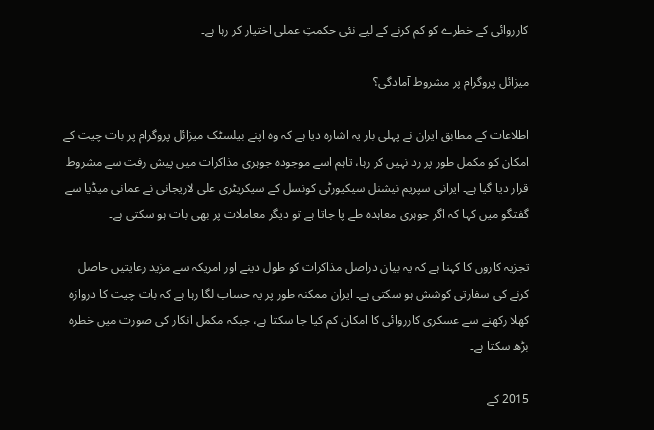کارروائی کے خطرے کو کم کرنے کے لیے نئی حکمتِ عملی اختیار کر رہا ہے۔

میزائل پروگرام پر مشروط آمادگی؟

اطلاعات کے مطابق ایران نے پہلی بار یہ اشارہ دیا ہے کہ وہ اپنے بیلسٹک میزائل پروگرام پر بات چیت کے امکان کو مکمل طور پر رد نہیں کر رہا، تاہم اسے موجودہ جوہری مذاکرات میں پیش رفت سے مشروط قرار دیا گیا ہے۔ ایرانی سپریم نیشنل سیکیورٹی کونسل کے سیکریٹری علی لاریجانی نے عمانی میڈیا سے گفتگو میں کہا کہ اگر جوہری معاہدہ طے پا جاتا ہے تو دیگر معاملات پر بھی بات ہو سکتی ہے۔

تجزیہ کاروں کا کہنا ہے کہ یہ بیان دراصل مذاکرات کو طول دینے اور امریکہ سے مزید رعایتیں حاصل کرنے کی سفارتی کوشش ہو سکتی ہے۔ ایران ممکنہ طور پر یہ حساب لگا رہا ہے کہ بات چیت کا دروازہ کھلا رکھنے سے عسکری کارروائی کا امکان کم کیا جا سکتا ہے، جبکہ مکمل انکار کی صورت میں خطرہ بڑھ سکتا ہے۔

2015 کے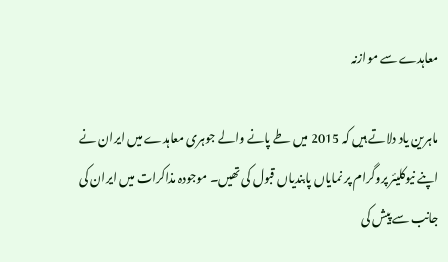معاہدے سے موازنہ

ماہرین یاد دلاتے ہیں کہ 2015 میں طے پانے والے جوہری معاہدے میں ایران نے اپنے نیوکلیئر پروگرام پر نمایاں پابندیاں قبول کی تھیں۔ موجودہ مذاکرات میں ایران کی جانب سے پیش کی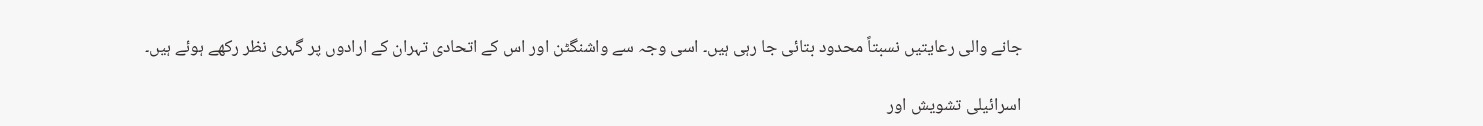جانے والی رعایتیں نسبتاً محدود بتائی جا رہی ہیں۔ اسی وجہ سے واشنگٹن اور اس کے اتحادی تہران کے ارادوں پر گہری نظر رکھے ہوئے ہیں۔

اسرائیلی تشویش اور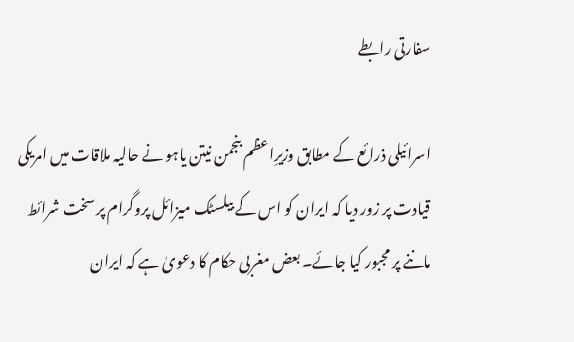سفارتی رابطے

اسرائیلی ذرائع کے مطابق وزیرِاعظم بنجمن نیتن یاہو نے حالیہ ملاقات میں امریکی قیادت پر زور دیا کہ ایران کو اس کے بیلسٹک میزائل پروگرام پر سخت شرائط ماننے پر مجبور کیا جائے۔ بعض مغربی حکام کا دعویٰ ہے کہ ایران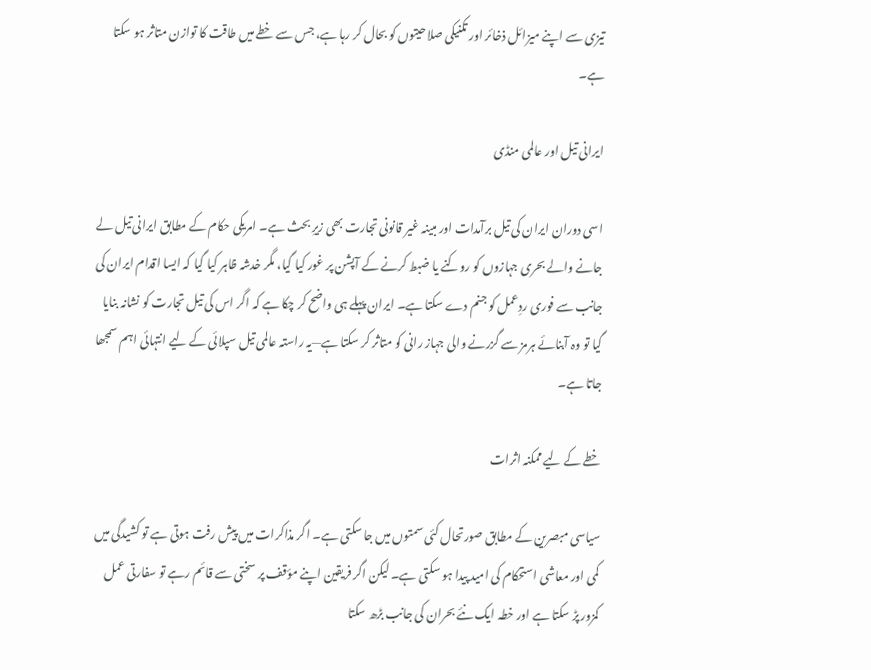تیزی سے اپنے میزائل ذخائر اور تکنیکی صلاحیتوں کو بحال کر رہا ہے، جس سے خطے میں طاقت کا توازن متاثر ہو سکتا ہے۔

ایرانی تیل اور عالمی منڈی

اسی دوران ایران کی تیل برآمدات اور مبینہ غیر قانونی تجارت بھی زیرِ بحث ہے۔ امریکی حکام کے مطابق ایرانی تیل لے جانے والے بحری جہازوں کو روکنے یا ضبط کرنے کے آپشن پر غور کیا گیا، مگر خدشہ ظاہر کیا گیا کہ ایسا اقدام ایران کی جانب سے فوری ردِعمل کو جنم دے سکتا ہے۔ ایران پہلے ہی واضح کر چکا ہے کہ اگر اس کی تیل تجارت کو نشانہ بنایا گیا تو وہ آبنائے ہرمز سے گزرنے والی جہاز رانی کو متاثر کر سکتا ہے—یہ راستہ عالمی تیل سپلائی کے لیے انتہائی اہم سمجھا جاتا ہے۔

خطے کے لیے ممکنہ اثرات

سیاسی مبصرین کے مطابق صورتحال کئی سمتوں میں جا سکتی ہے۔ اگر مذاکرات میں پیش رفت ہوتی ہے تو کشیدگی میں کمی اور معاشی استحکام کی امید پیدا ہو سکتی ہے۔ لیکن اگر فریقین اپنے مؤقف پر سختی سے قائم رہے تو سفارتی عمل کمزور پڑ سکتا ہے اور خطہ ایک نئے بحران کی جانب بڑھ سکتا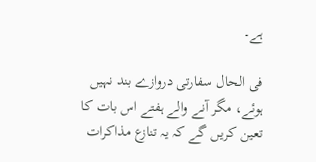ہے۔

فی الحال سفارتی دروازے بند نہیں ہوئے، مگر آنے والے ہفتے اس بات کا تعین کریں گے کہ یہ تنازع مذاکرات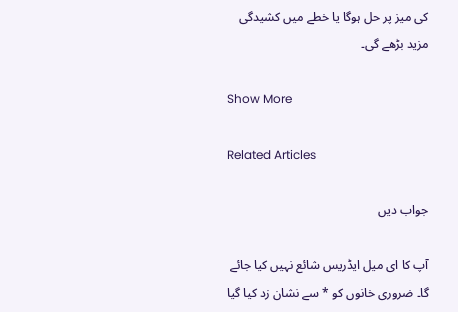کی میز پر حل ہوگا یا خطے میں کشیدگی مزید بڑھے گی۔

Show More

Related Articles

جواب دیں

آپ کا ای میل ایڈریس شائع نہیں کیا جائے گا۔ ضروری خانوں کو * سے نشان زد کیا گیا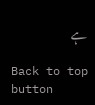ہے

Back to top button